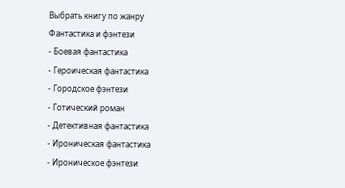Выбрать книгу по жанру
Фантастика и фэнтези
- Боевая фантастика
- Героическая фантастика
- Городское фэнтези
- Готический роман
- Детективная фантастика
- Ироническая фантастика
- Ироническое фэнтези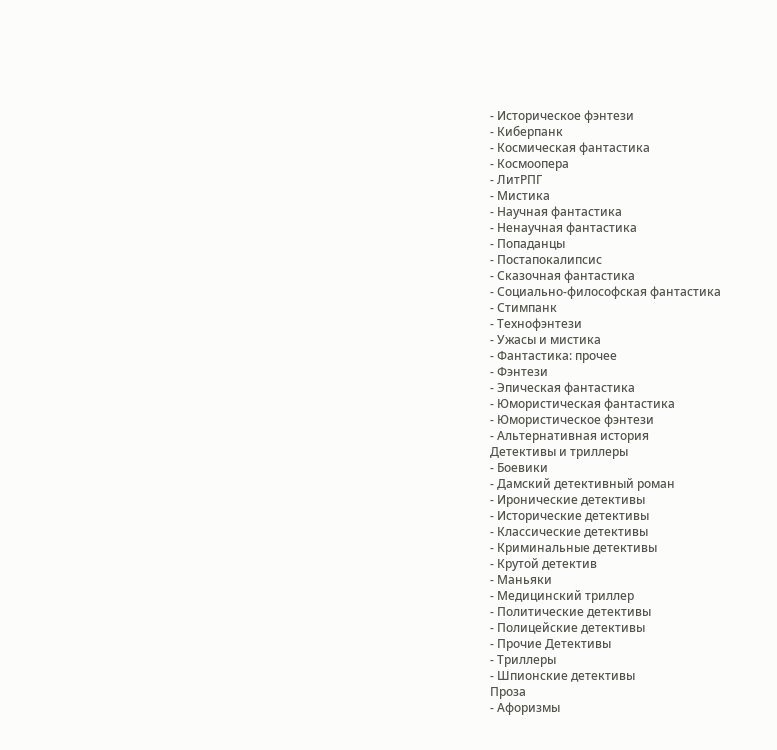- Историческое фэнтези
- Киберпанк
- Космическая фантастика
- Космоопера
- ЛитРПГ
- Мистика
- Научная фантастика
- Ненаучная фантастика
- Попаданцы
- Постапокалипсис
- Сказочная фантастика
- Социально-философская фантастика
- Стимпанк
- Технофэнтези
- Ужасы и мистика
- Фантастика: прочее
- Фэнтези
- Эпическая фантастика
- Юмористическая фантастика
- Юмористическое фэнтези
- Альтернативная история
Детективы и триллеры
- Боевики
- Дамский детективный роман
- Иронические детективы
- Исторические детективы
- Классические детективы
- Криминальные детективы
- Крутой детектив
- Маньяки
- Медицинский триллер
- Политические детективы
- Полицейские детективы
- Прочие Детективы
- Триллеры
- Шпионские детективы
Проза
- Афоризмы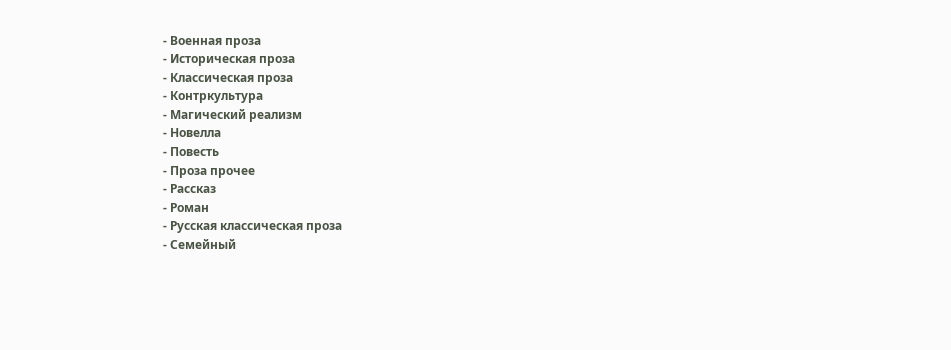- Военная проза
- Историческая проза
- Классическая проза
- Контркультура
- Магический реализм
- Новелла
- Повесть
- Проза прочее
- Рассказ
- Роман
- Русская классическая проза
- Семейный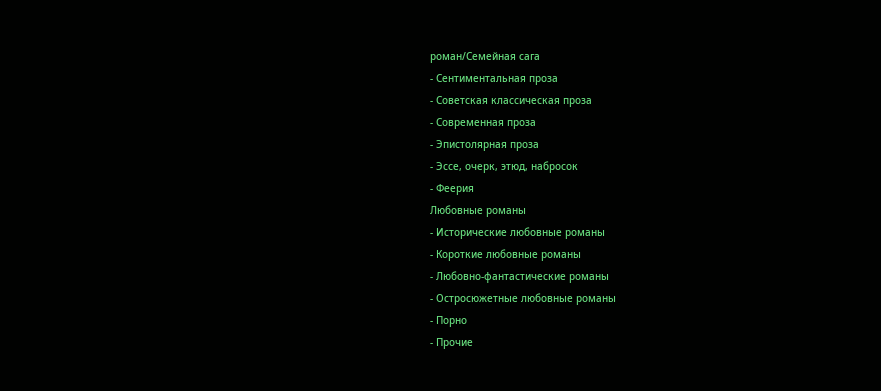роман/Семейная сага
- Сентиментальная проза
- Советская классическая проза
- Современная проза
- Эпистолярная проза
- Эссе, очерк, этюд, набросок
- Феерия
Любовные романы
- Исторические любовные романы
- Короткие любовные романы
- Любовно-фантастические романы
- Остросюжетные любовные романы
- Порно
- Прочие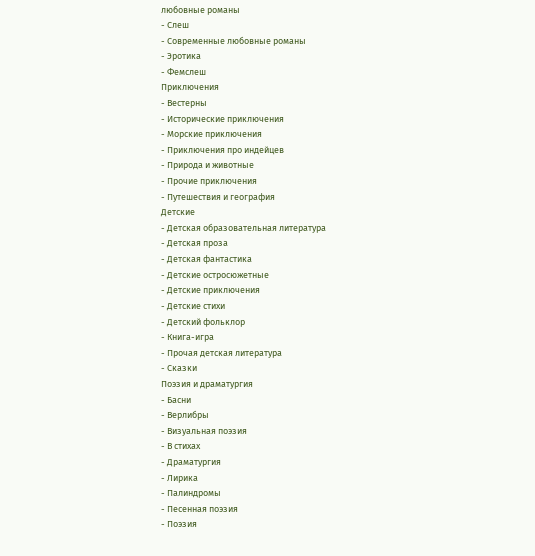любовные романы
- Слеш
- Современные любовные романы
- Эротика
- Фемслеш
Приключения
- Вестерны
- Исторические приключения
- Морские приключения
- Приключения про индейцев
- Природа и животные
- Прочие приключения
- Путешествия и география
Детские
- Детская образовательная литература
- Детская проза
- Детская фантастика
- Детские остросюжетные
- Детские приключения
- Детские стихи
- Детский фольклор
- Книга-игра
- Прочая детская литература
- Сказки
Поэзия и драматургия
- Басни
- Верлибры
- Визуальная поэзия
- В стихах
- Драматургия
- Лирика
- Палиндромы
- Песенная поэзия
- Поэзия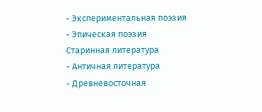- Экспериментальная поэзия
- Эпическая поэзия
Старинная литература
- Античная литература
- Древневосточная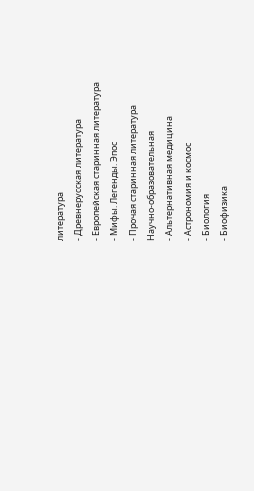литература
- Древнерусская литература
- Европейская старинная литература
- Мифы. Легенды. Эпос
- Прочая старинная литература
Научно-образовательная
- Альтернативная медицина
- Астрономия и космос
- Биология
- Биофизика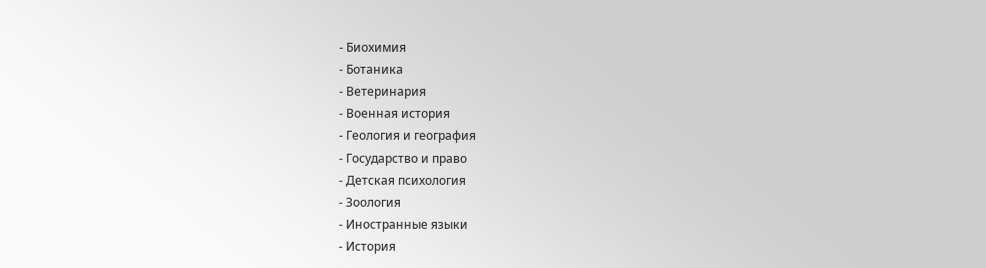- Биохимия
- Ботаника
- Ветеринария
- Военная история
- Геология и география
- Государство и право
- Детская психология
- Зоология
- Иностранные языки
- История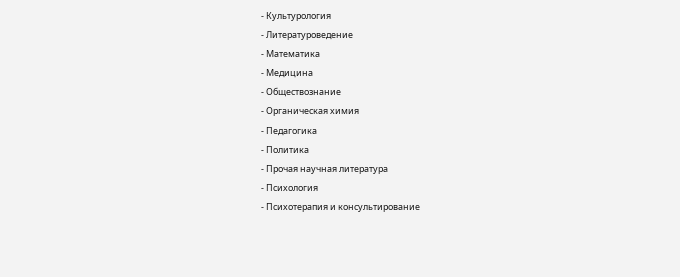- Культурология
- Литературоведение
- Математика
- Медицина
- Обществознание
- Органическая химия
- Педагогика
- Политика
- Прочая научная литература
- Психология
- Психотерапия и консультирование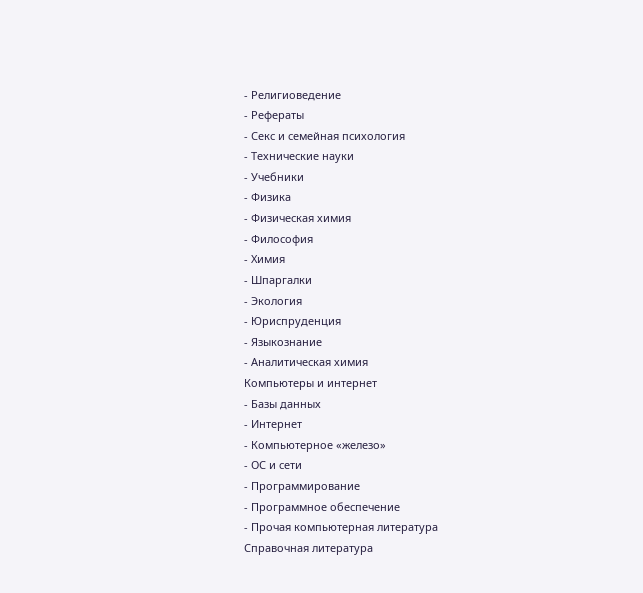- Религиоведение
- Рефераты
- Секс и семейная психология
- Технические науки
- Учебники
- Физика
- Физическая химия
- Философия
- Химия
- Шпаргалки
- Экология
- Юриспруденция
- Языкознание
- Аналитическая химия
Компьютеры и интернет
- Базы данных
- Интернет
- Компьютерное «железо»
- ОС и сети
- Программирование
- Программное обеспечение
- Прочая компьютерная литература
Справочная литература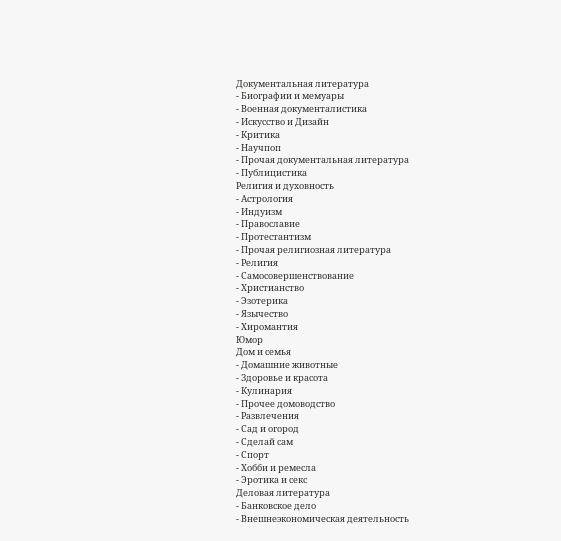Документальная литература
- Биографии и мемуары
- Военная документалистика
- Искусство и Дизайн
- Критика
- Научпоп
- Прочая документальная литература
- Публицистика
Религия и духовность
- Астрология
- Индуизм
- Православие
- Протестантизм
- Прочая религиозная литература
- Религия
- Самосовершенствование
- Христианство
- Эзотерика
- Язычество
- Хиромантия
Юмор
Дом и семья
- Домашние животные
- Здоровье и красота
- Кулинария
- Прочее домоводство
- Развлечения
- Сад и огород
- Сделай сам
- Спорт
- Хобби и ремесла
- Эротика и секс
Деловая литература
- Банковское дело
- Внешнеэкономическая деятельность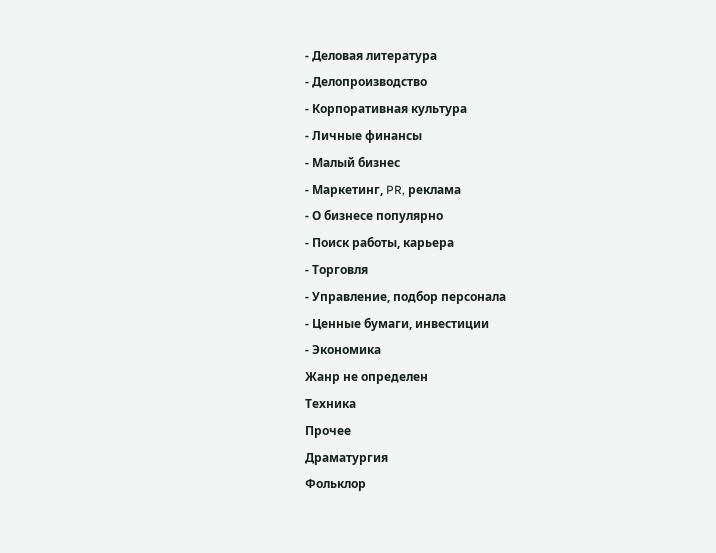- Деловая литература
- Делопроизводство
- Корпоративная культура
- Личные финансы
- Малый бизнес
- Маркетинг, PR, реклама
- О бизнесе популярно
- Поиск работы, карьера
- Торговля
- Управление, подбор персонала
- Ценные бумаги, инвестиции
- Экономика
Жанр не определен
Техника
Прочее
Драматургия
Фольклор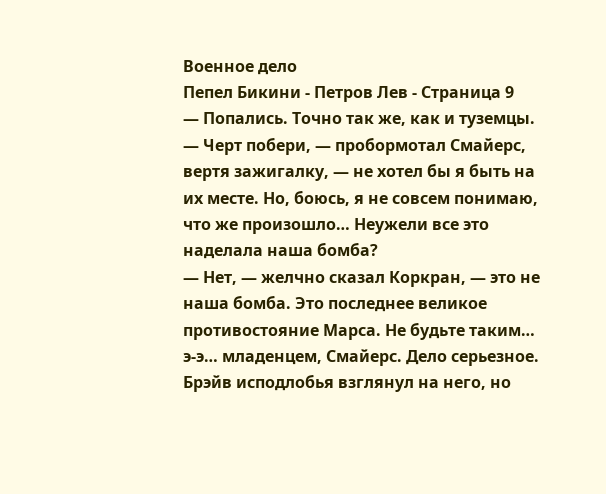Военное дело
Пепел Бикини - Петров Лев - Страница 9
— Попались. Точно так же, как и туземцы.
— Черт побери, — пробормотал Смайерс, вертя зажигалку, — не хотел бы я быть на их месте. Но, боюсь, я не совсем понимаю, что же произошло… Неужели все это наделала наша бомба?
— Нет, — желчно сказал Коркран, — это не наша бомба. Это последнее великое противостояние Марса. Не будьте таким… э-э… младенцем, Смайерс. Дело серьезное.
Брэйв исподлобья взглянул на него, но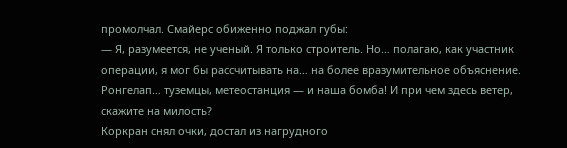промолчал. Смайерс обиженно поджал губы:
— Я, разумеется, не ученый. Я только строитель. Но… полагаю, как участник операции, я мог бы рассчитывать на… на более вразумительное объяснение. Ронгелап… туземцы, метеостанция — и наша бомба! И при чем здесь ветер, скажите на милость?
Коркран снял очки, достал из нагрудного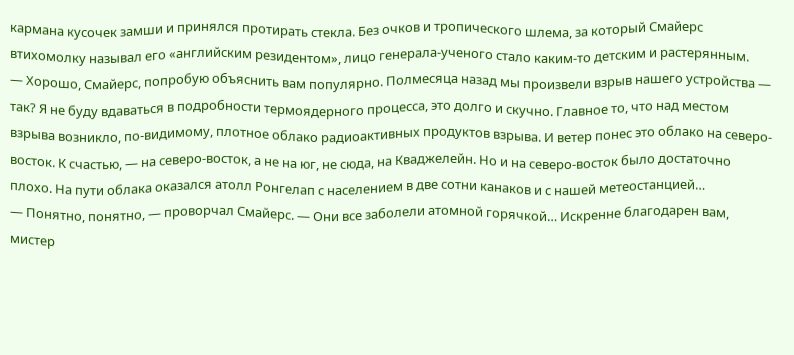кармана кусочек замши и принялся протирать стекла. Без очков и тропического шлема, за который Смайерс втихомолку называл его «английским резидентом», лицо генерала-ученого стало каким-то детским и растерянным.
— Хорошо, Смайерс, попробую объяснить вам популярно. Полмесяца назад мы произвели взрыв нашего устройства — так? Я не буду вдаваться в подробности термоядерного процесса, это долго и скучно. Главное то, что над местом взрыва возникло, по-видимому, плотное облако радиоактивных продуктов взрыва. И ветер понес это облако на северо-восток. К счастью, — на северо-восток, а не на юг, не сюда, на Кваджелейн. Но и на северо-восток было достаточно плохо. На пути облака оказался атолл Ронгелап с населением в две сотни канаков и с нашей метеостанцией…
— Понятно, понятно, — проворчал Смайерс. — Они все заболели атомной горячкой… Искренне благодарен вам, мистер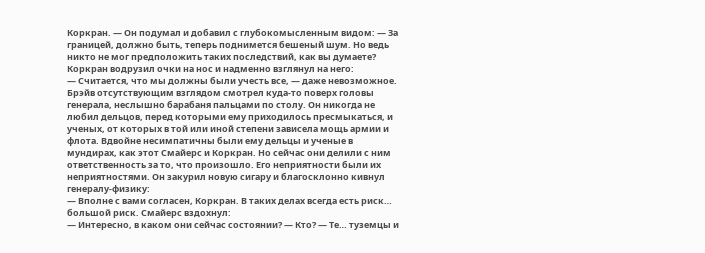Коркран. — Он подумал и добавил с глубокомысленным видом: — За границей, должно быть, теперь поднимется бешеный шум. Но ведь никто не мог предположить таких последствий, как вы думаете?
Коркран водрузил очки на нос и надменно взглянул на него:
— Считается, что мы должны были учесть все, — даже невозможное.
Брэйв отсутствующим взглядом смотрел куда-то поверх головы генерала, неслышно барабаня пальцами по столу. Он никогда не любил дельцов, перед которыми ему приходилось пресмыкаться, и ученых, от которых в той или иной степени зависела мощь армии и флота. Вдвойне несимпатичны были ему дельцы и ученые в мундирах, как этот Смайерс и Коркран. Но сейчас они делили с ним ответственность за то, что произошло. Его неприятности были их неприятностями. Он закурил новую сигару и благосклонно кивнул генералу-физику:
— Вполне с вами согласен, Коркран. В таких делах всегда есть риск… большой риск. Смайерс вздохнул:
— Интересно, в каком они сейчас состоянии? — Кто? — Те… туземцы и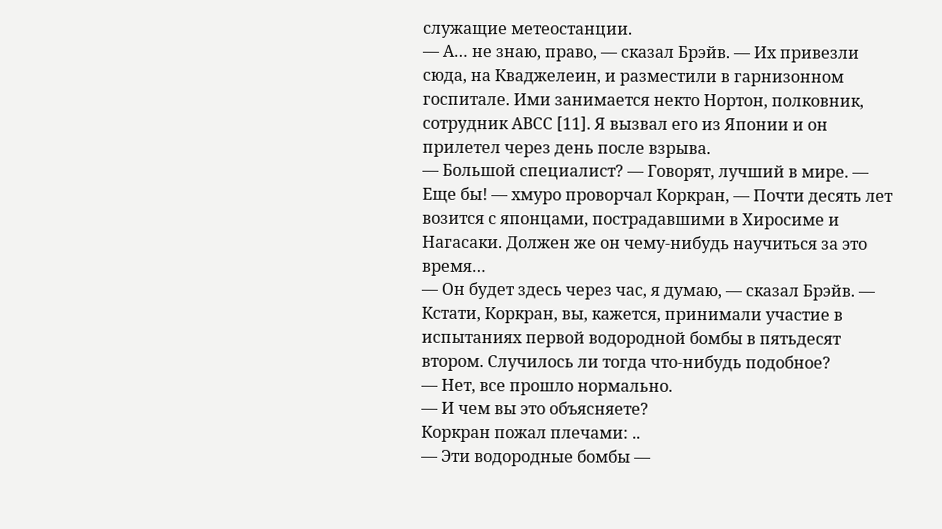служащие метеостанции.
— А… не знаю, право, — сказал Брэйв. — Их привезли сюда, на Кваджелеин, и разместили в гарнизонном госпитале. Ими занимается некто Нортон, полковник, сотрудник АВСС [11]. Я вызвал его из Японии и он прилетел через день после взрыва.
— Большой специалист? — Говорят, лучший в мире. — Еще бы! — хмуро проворчал Коркран, — Почти десять лет возится с японцами, пострадавшими в Хиросиме и Нагасаки. Должен же он чему-нибудь научиться за это время…
— Он будет здесь через час, я думаю, — сказал Брэйв. — Кстати, Коркран, вы, кажется, принимали участие в испытаниях первой водородной бомбы в пятьдесят втором. Случилось ли тогда что-нибудь подобное?
— Нет, все прошло нормально.
— И чем вы это объясняете?
Коркран пожал плечами: ..
— Эти водородные бомбы —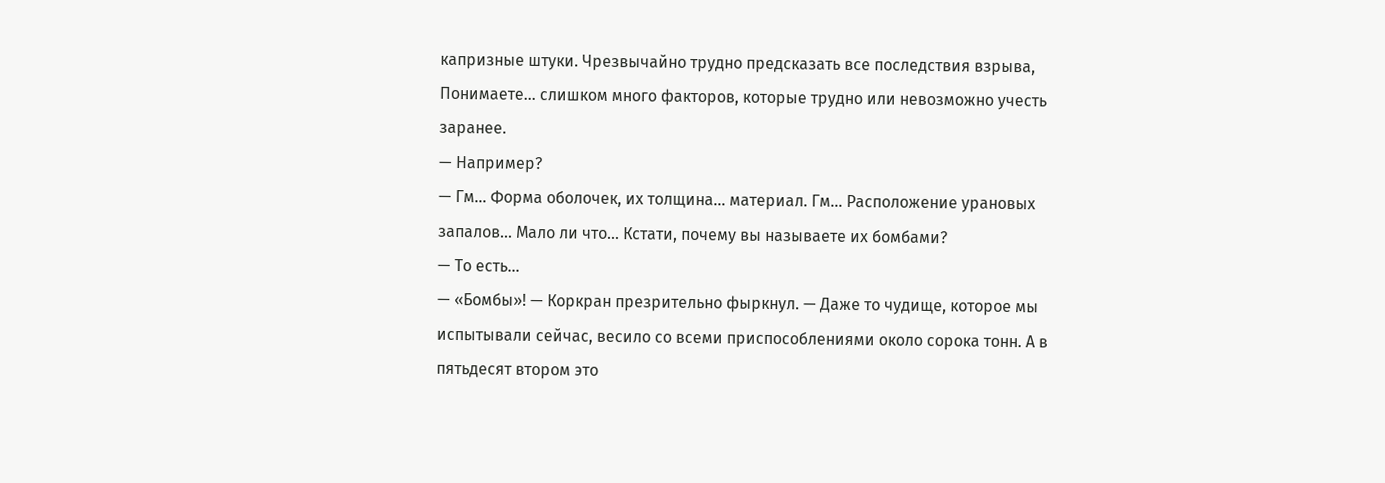капризные штуки. Чрезвычайно трудно предсказать все последствия взрыва, Понимаете… слишком много факторов, которые трудно или невозможно учесть заранее.
— Например?
— Гм… Форма оболочек, их толщина… материал. Гм… Расположение урановых запалов… Мало ли что… Кстати, почему вы называете их бомбами?
— То есть…
— «Бомбы»! — Коркран презрительно фыркнул. — Даже то чудище, которое мы испытывали сейчас, весило со всеми приспособлениями около сорока тонн. А в пятьдесят втором это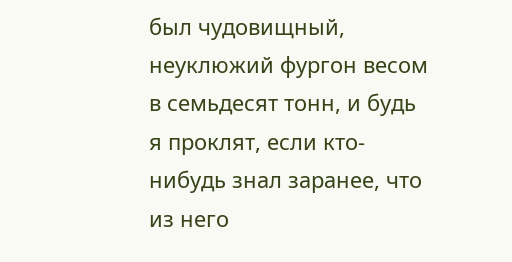был чудовищный, неуклюжий фургон весом в семьдесят тонн, и будь я проклят, если кто-нибудь знал заранее, что из него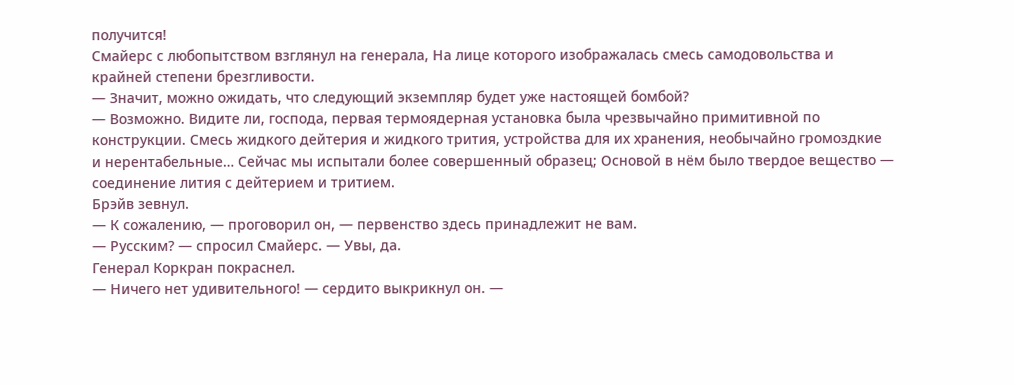получится!
Смайерс с любопытством взглянул на генерала, На лице которого изображалась смесь самодовольства и крайней степени брезгливости.
— Значит, можно ожидать, что следующий экземпляр будет уже настоящей бомбой?
— Возможно. Видите ли, господа, первая термоядерная установка была чрезвычайно примитивной по конструкции. Смесь жидкого дейтерия и жидкого трития, устройства для их хранения, необычайно громоздкие и нерентабельные… Сейчас мы испытали более совершенный образец; Основой в нём было твердое вещество — соединение лития с дейтерием и тритием.
Брэйв зевнул.
— К сожалению, — проговорил он, — первенство здесь принадлежит не вам.
— Русским? — спросил Смайерс. — Увы, да.
Генерал Коркран покраснел.
— Ничего нет удивительного! — сердито выкрикнул он. —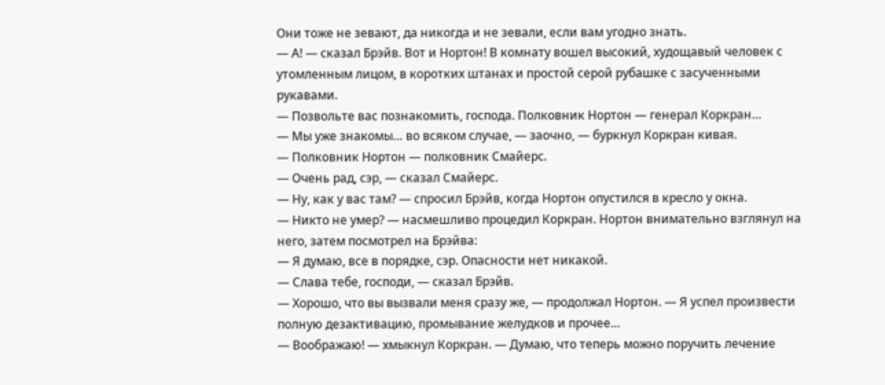Они тоже не зевают, да никогда и не зевали, если вам угодно знать.
— А! — сказал Брэйв. Вот и Нортон! В комнату вошел высокий, худощавый человек с утомленным лицом, в коротких штанах и простой серой рубашке с засученными рукавами.
— Позвольте вас познакомить, господа. Полковник Нортон — генерал Коркран…
— Мы уже знакомы… во всяком случае, — заочно, — буркнул Коркран кивая.
— Полковник Нортон — полковник Смайерс.
— Очень рад, сэр, — сказал Смайерс.
— Ну, как у вас там? — спросил Брэйв, когда Нортон опустился в кресло у окна.
— Никто не умер? — насмешливо процедил Коркран. Нортон внимательно взглянул на него, затем посмотрел на Брэйва:
— Я думаю, все в порядке, сэр. Опасности нет никакой.
— Слава тебе, господи, — сказал Брэйв.
— Хорошо, что вы вызвали меня сразу же, — продолжал Нортон. — Я успел произвести полную дезактивацию, промывание желудков и прочее…
— Воображаю! — хмыкнул Коркран. — Думаю, что теперь можно поручить лечение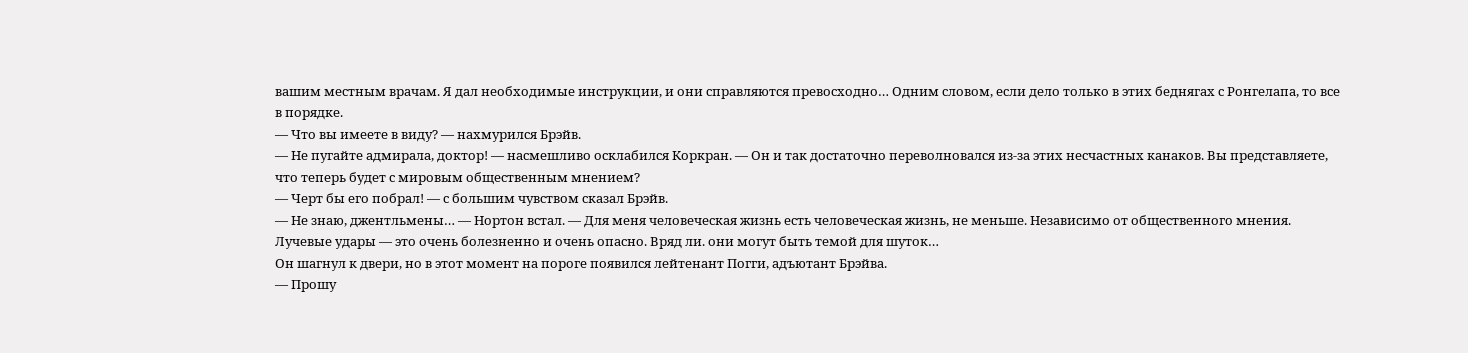вашим местным врачам. Я дал необходимые инструкции, и они справляются превосходно… Одним словом, если дело только в этих беднягах с Ронгелапа, то все в порядке.
— Что вы имеете в виду? — нахмурился Брэйв.
— Не пугайте адмирала, доктор! — насмешливо осклабился Коркран. — Он и так достаточно переволновался из-за этих несчастных канаков. Вы представляете, что теперь будет с мировым общественным мнением?
— Черт бы его побрал! — с большим чувством сказал Брэйв.
— Не знаю, джентльмены… — Нортон встал. — Для меня человеческая жизнь есть человеческая жизнь, не меньше. Независимо от общественного мнения. Лучевые удары — это очень болезненно и очень опасно. Вряд ли. они могут быть темой для шуток…
Он шагнул к двери, но в этот момент на пороге появился лейтенант Погги, адъютант Брэйва.
— Прошу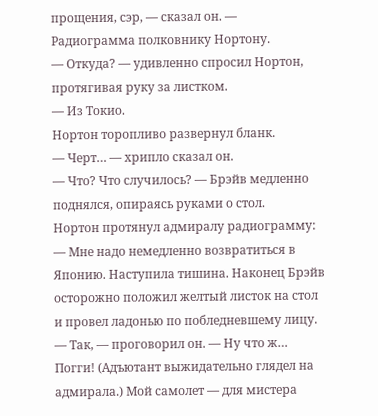прощения, сэр, — сказал он. — Радиограмма полковнику Нортону.
— Откуда? — удивленно спросил Нортон, протягивая руку за листком.
— Из Токио.
Нортон торопливо развернул бланк.
— Черт… — хрипло сказал он.
— Что? Что случилось? — Брэйв медленно поднялся, опираясь руками о стол.
Нортон протянул адмиралу радиограмму:
— Мне надо немедленно возвратиться в Японию. Наступила тишина. Наконец Брэйв осторожно положил желтый листок на стол и провел ладонью по побледневшему лицу.
— Так, — проговорил он. — Ну что ж… Погги! (Адъютант выжидательно глядел на адмирала.) Мой самолет — для мистера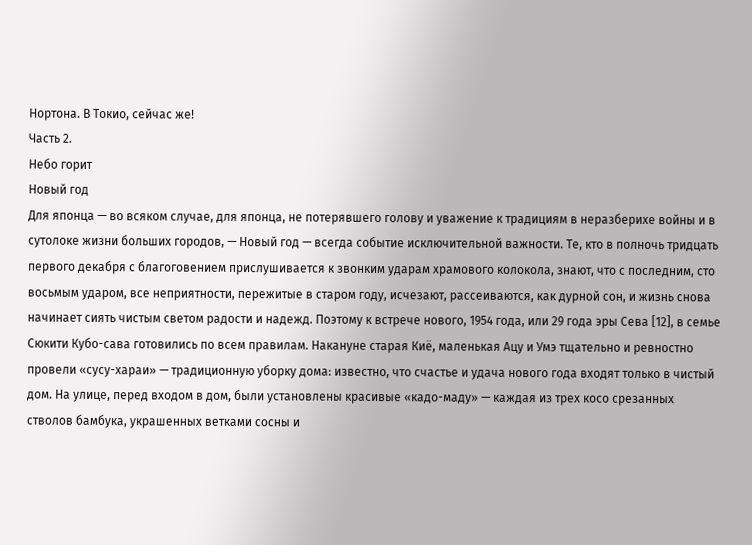Нортона. В Токио, сейчас же!
Часть 2.
Небо горит
Новый год
Для японца — во всяком случае, для японца, не потерявшего голову и уважение к традициям в неразберихе войны и в сутолоке жизни больших городов, — Новый год — всегда событие исключительной важности. Те, кто в полночь тридцать первого декабря с благоговением прислушивается к звонким ударам храмового колокола, знают, что с последним, сто восьмым ударом, все неприятности, пережитые в старом году, исчезают, рассеиваются, как дурной сон, и жизнь снова начинает сиять чистым светом радости и надежд. Поэтому к встрече нового, 1954 года, или 29 года эры Сева [12], в семье Сюкити Кубо-сава готовились по всем правилам. Накануне старая Киё, маленькая Ацу и Умэ тщательно и ревностно провели «сусу-хараи» — традиционную уборку дома: известно, что счастье и удача нового года входят только в чистый дом. На улице, перед входом в дом, были установлены красивые «кадо-маду» — каждая из трех косо срезанных стволов бамбука, украшенных ветками сосны и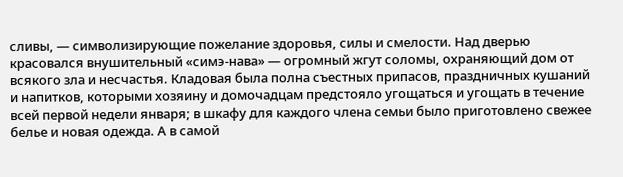сливы, — символизирующие пожелание здоровья, силы и смелости. Над дверью красовался внушительный «симэ-нава» — огромный жгут соломы, охраняющий дом от всякого зла и несчастья. Кладовая была полна съестных припасов, праздничных кушаний и напитков, которыми хозяину и домочадцам предстояло угощаться и угощать в течение всей первой недели января; в шкафу для каждого члена семьи было приготовлено свежее белье и новая одежда. А в самой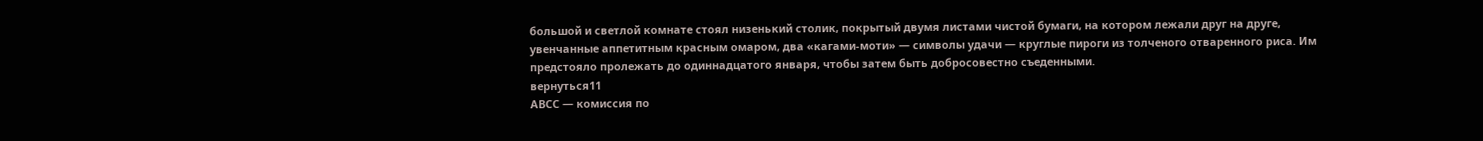большой и светлой комнате стоял низенький столик, покрытый двумя листами чистой бумаги, на котором лежали друг на друге, увенчанные аппетитным красным омаром, два «кагами-моти» — символы удачи — круглые пироги из толченого отваренного риса. Им предстояло пролежать до одиннадцатого января, чтобы затем быть добросовестно съеденными.
вернуться11
АВСС — комиссия по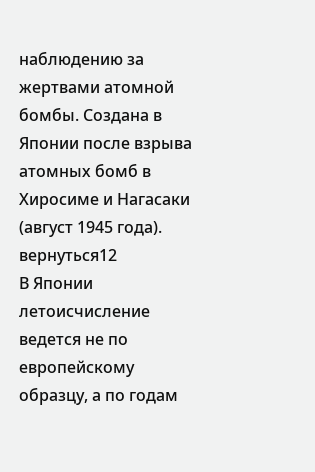наблюдению за жертвами атомной бомбы. Создана в Японии после взрыва атомных бомб в Хиросиме и Нагасаки (август 1945 года).
вернуться12
В Японии летоисчисление ведется не по европейскому образцу, а по годам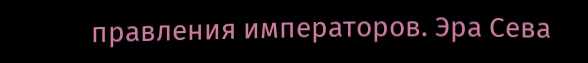правления императоров. Эра Сева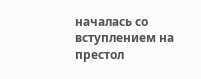началась со вступлением на престол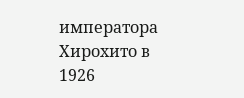императора Хирохито в 1926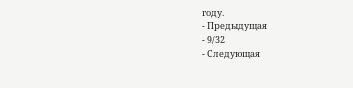году.
- Предыдущая
- 9/32
- Следующая